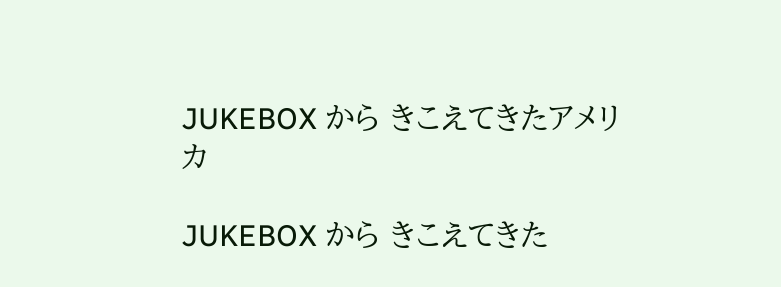JUKEBOX から きこえてきたアメリカ

JUKEBOX から きこえてきた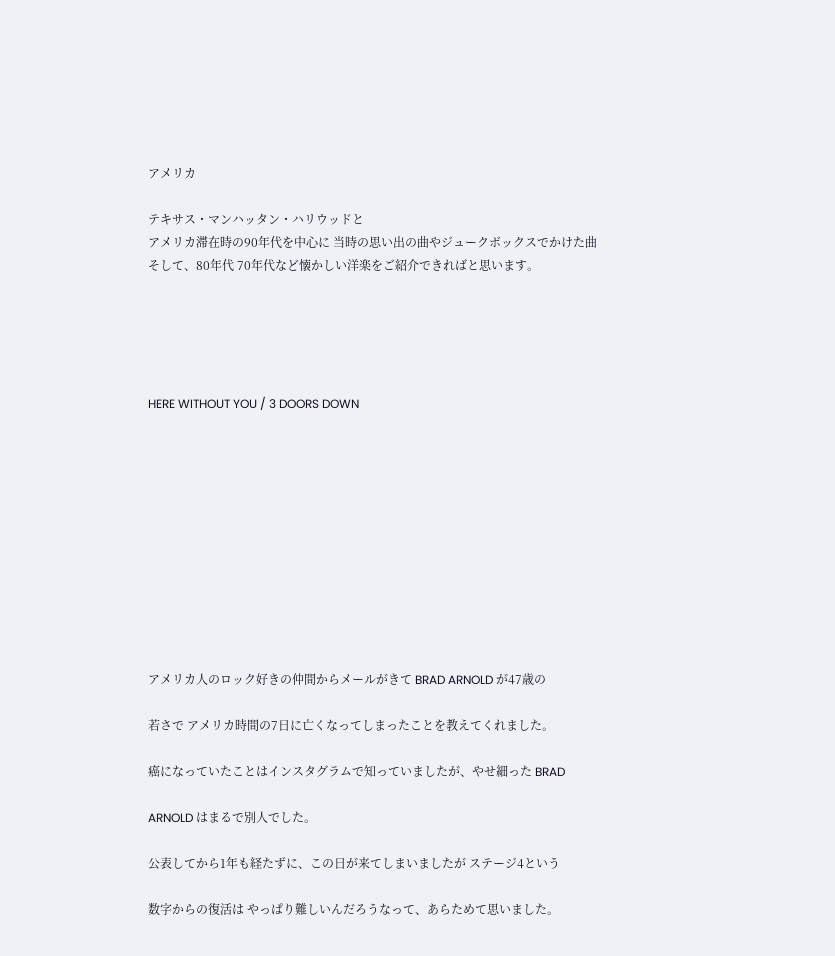アメリカ

テキサス・マンハッタン・ハリウッドと
アメリカ滞在時の90年代を中心に 当時の思い出の曲やジュークボックスでかけた曲
そして、80年代 70年代など懐かしい洋楽をご紹介できればと思います。





HERE WITHOUT YOU / 3 DOORS DOWN











アメリカ人のロック好きの仲間からメールがきて BRAD ARNOLD が47歳の

若さで アメリカ時間の7日に亡くなってしまったことを教えてくれました。

癌になっていたことはインスタグラムで知っていましたが、やせ細った BRAD

ARNOLD はまるで別人でした。

公表してから1年も経たずに、この日が来てしまいましたが ステージ4という

数字からの復活は やっぱり難しいんだろうなって、あらためて思いました。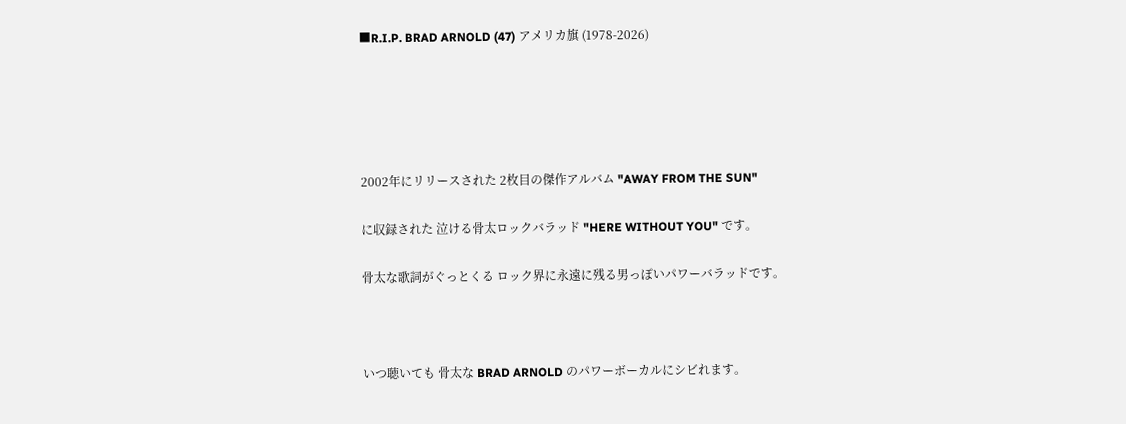■R.I.P. BRAD ARNOLD (47) アメリカ旗 (1978-2026)





2002年にリリースされた 2枚目の傑作アルバム "AWAY FROM THE SUN"

に収録された 泣ける骨太ロックバラッド "HERE WITHOUT YOU" です。

骨太な歌詞がぐっとくる ロック界に永遠に残る男っぽいパワーバラッドです。



いつ聴いても 骨太な BRAD ARNOLD のパワーボーカルにシビれます。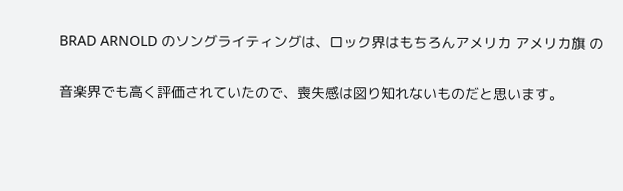BRAD ARNOLD のソングライティングは、ロック界はもちろんアメリカ アメリカ旗 の

音楽界でも高く評価されていたので、喪失感は図り知れないものだと思います。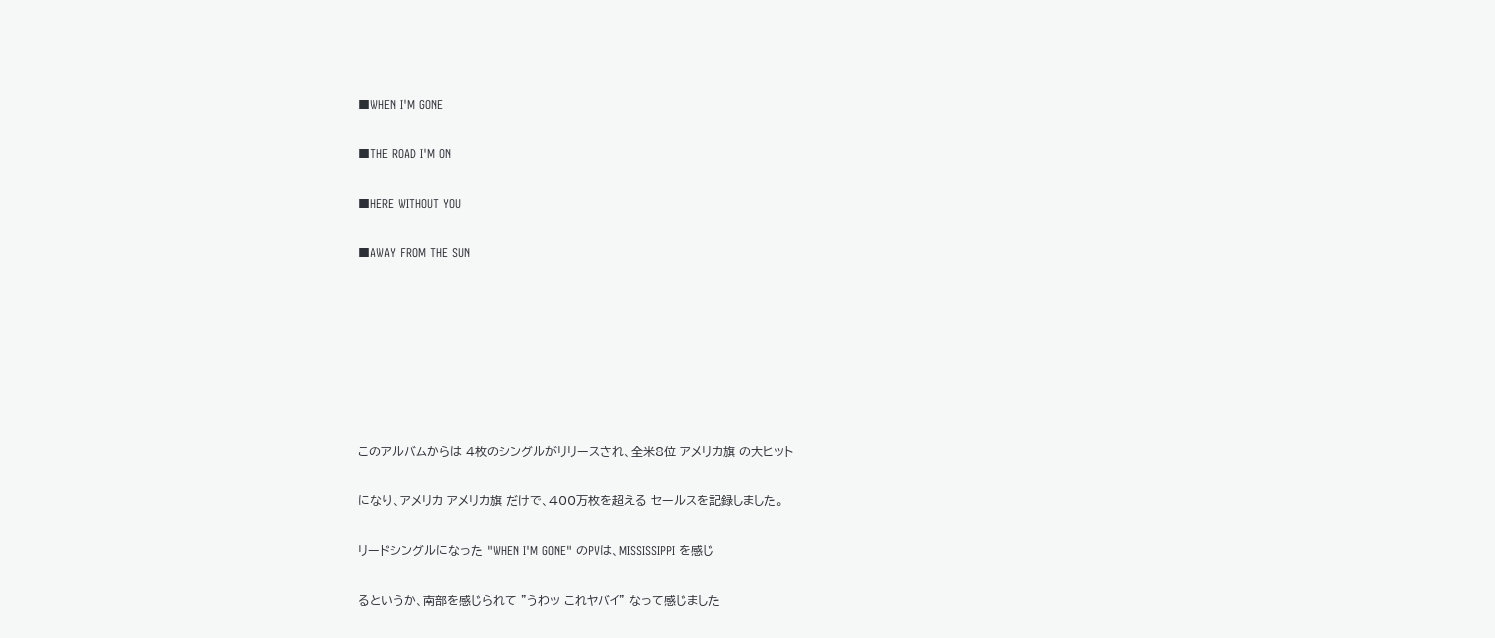■WHEN I'M GONE

■THE ROAD I'M ON

■HERE WITHOUT YOU

■AWAY FROM THE SUN







このアルバムからは 4枚のシングルがリリースされ、全米8位 アメリカ旗 の大ヒット

になり、アメリカ アメリカ旗 だけで、400万枚を超える セールスを記録しました。

リードシングルになった "WHEN I'M GONE" のPVは、MISSISSIPPI を感じ

るというか、南部を感じられて "うわッ これヤバイ" なって感じました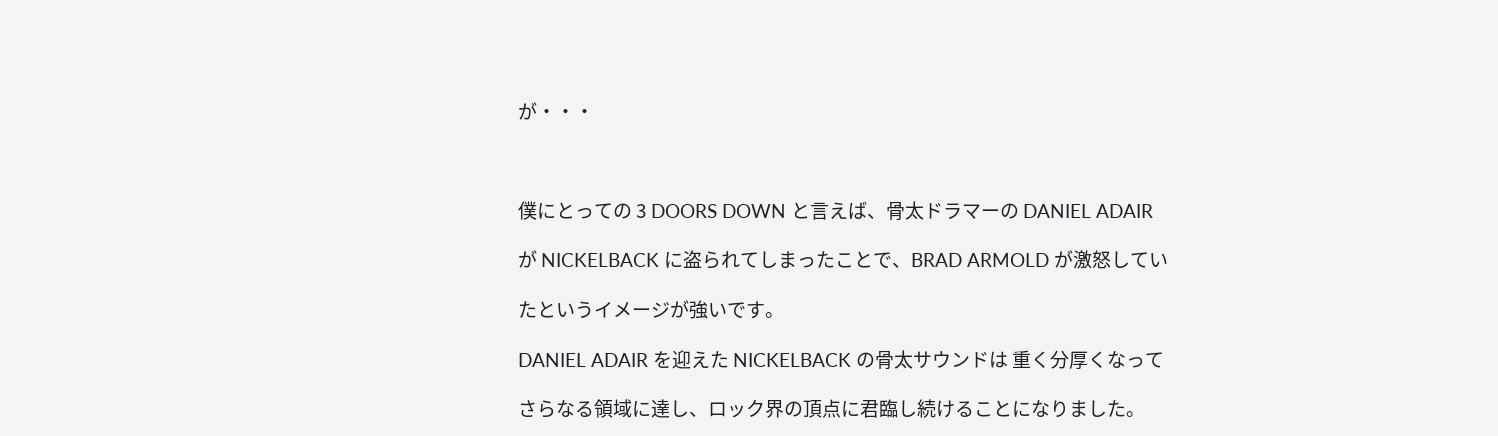が・・・



僕にとっての 3 DOORS DOWN と言えば、骨太ドラマーの DANIEL ADAIR

が NICKELBACK に盗られてしまったことで、BRAD ARMOLD が激怒してい

たというイメージが強いです。

DANIEL ADAIR を迎えた NICKELBACK の骨太サウンドは 重く分厚くなって

さらなる領域に達し、ロック界の頂点に君臨し続けることになりました。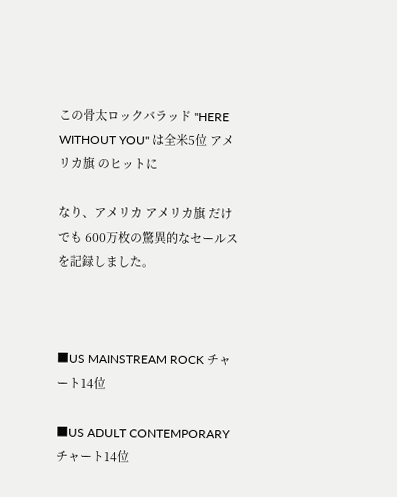この骨太ロックバラッド "HERE WITHOUT YOU" は全米5位 アメリカ旗 のヒットに

なり、アメリカ アメリカ旗 だけでも 600万枚の驚異的なセールスを記録しました。



■US MAINSTREAM ROCK チャート14位

■US ADULT CONTEMPORARY チャート14位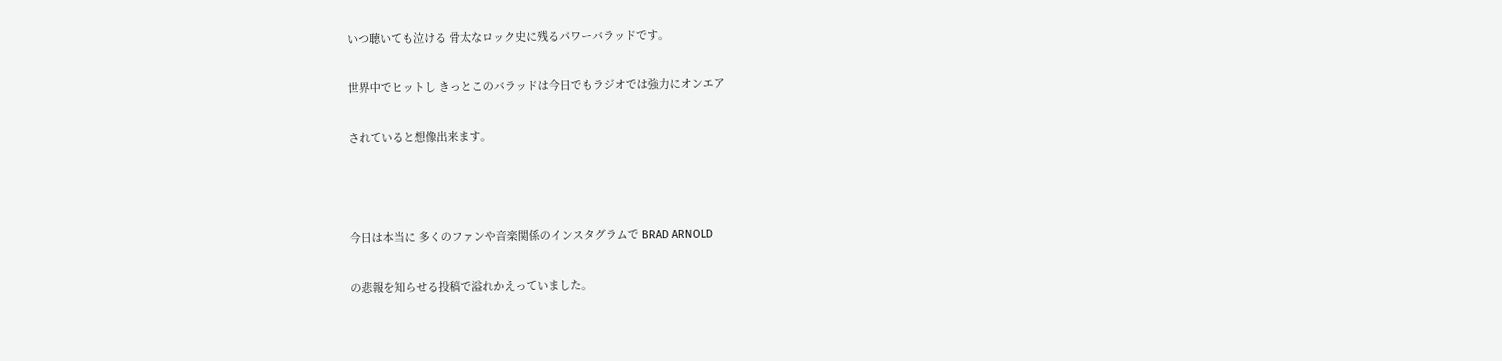いつ聴いても泣ける 骨太なロック史に残るパワーバラッドです。

世界中でヒットし きっとこのバラッドは今日でもラジオでは強力にオンエア

されていると想像出来ます。



今日は本当に 多くのファンや音楽関係のインスタグラムで BRAD ARNOLD

の悲報を知らせる投稿で溢れかえっていました。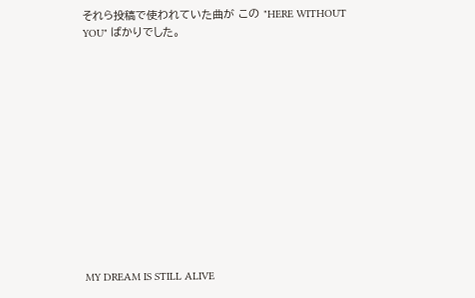それら投稿で使われていた曲が この "HERE WITHOUT YOU" ばかりでした。













MY DREAM IS STILL ALIVE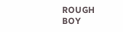ROUGH BOY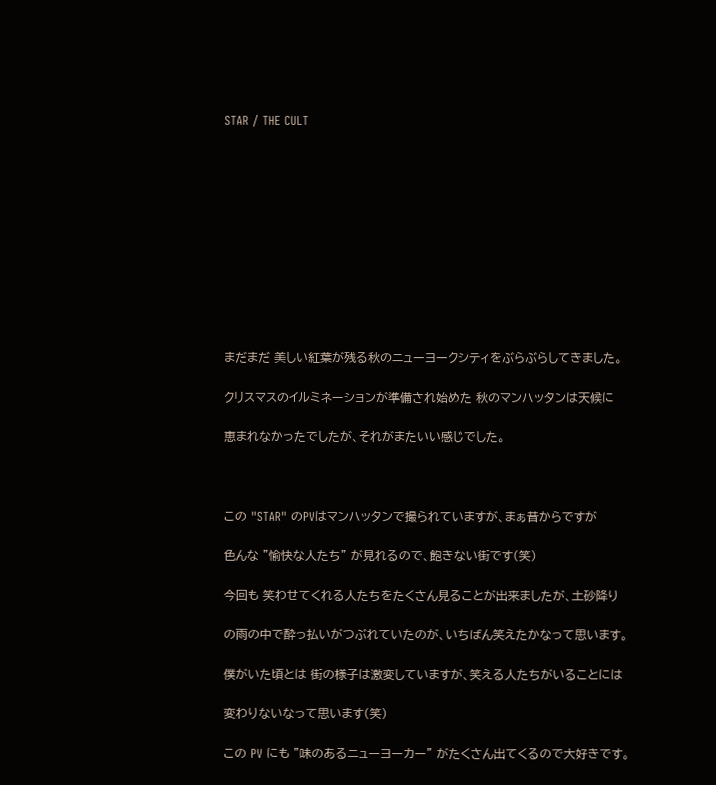STAR / THE CULT











まだまだ 美しい紅葉が残る秋のニューヨークシティをぶらぶらしてきました。

クリスマスのイルミネーションが準備され始めた 秋のマンハッタンは天候に

恵まれなかったでしたが、それがまたいい感じでした。



この "STAR" のPVはマンハッタンで撮られていますが、まぁ昔からですが

色んな "愉快な人たち" が見れるので、飽きない街です(笑)

今回も 笑わせてくれる人たちをたくさん見ることが出来ましたが、土砂降り

の雨の中で酔っ払いがつぶれていたのが、いちばん笑えたかなって思います。

僕がいた頃とは 街の様子は激変していますが、笑える人たちがいることには

変わりないなって思います(笑)

この PV にも "味のあるニューヨーカー" がたくさん出てくるので大好きです。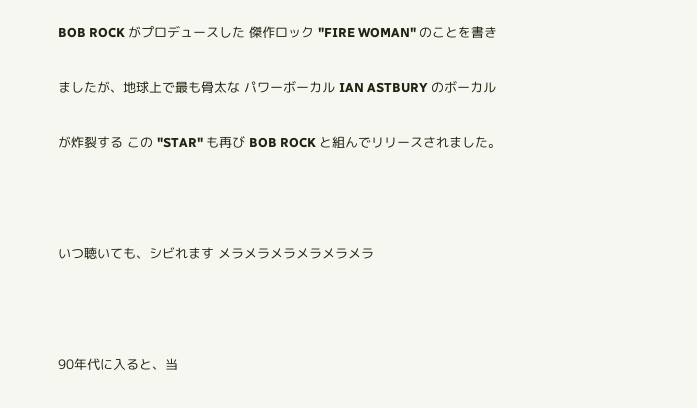BOB ROCK がプロデュースした 傑作ロック "FIRE WOMAN" のことを書き

ましたが、地球上で最も骨太な パワーボーカル IAN ASTBURY のボーカル

が炸裂する この "STAR" も再び BOB ROCK と組んでリリースされました。



いつ聴いても、シビれます メラメラメラメラメラメラ



90年代に入ると、当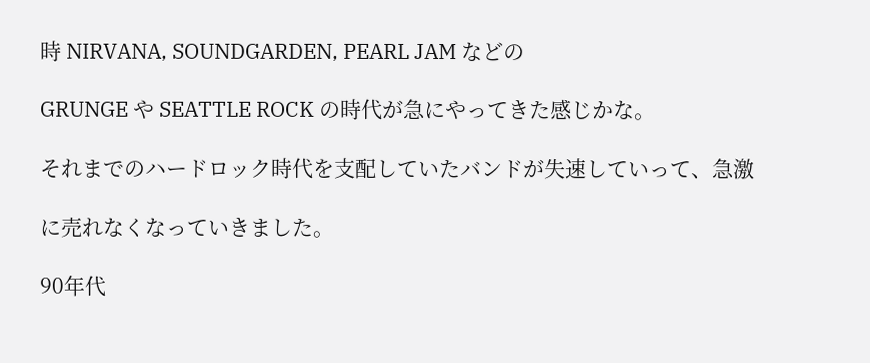時 NIRVANA, SOUNDGARDEN, PEARL JAM などの

GRUNGE や SEATTLE ROCK の時代が急にやってきた感じかな。

それまでのハードロック時代を支配していたバンドが失速していって、急激

に売れなくなっていきました。

90年代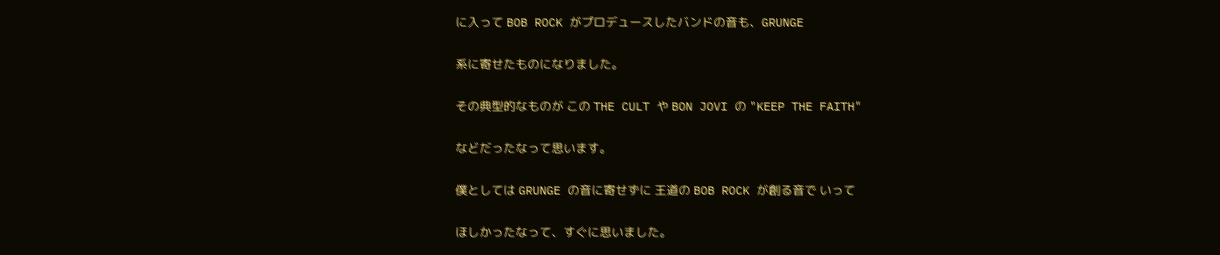に入って BOB ROCK がプロデュースしたバンドの音も、GRUNGE

系に寄せたものになりました。

その典型的なものが この THE CULT や BON JOVI の "KEEP THE FAITH"

などだったなって思います。

僕としては GRUNGE の音に寄せずに 王道の BOB ROCK が創る音で いって

ほしかったなって、すぐに思いました。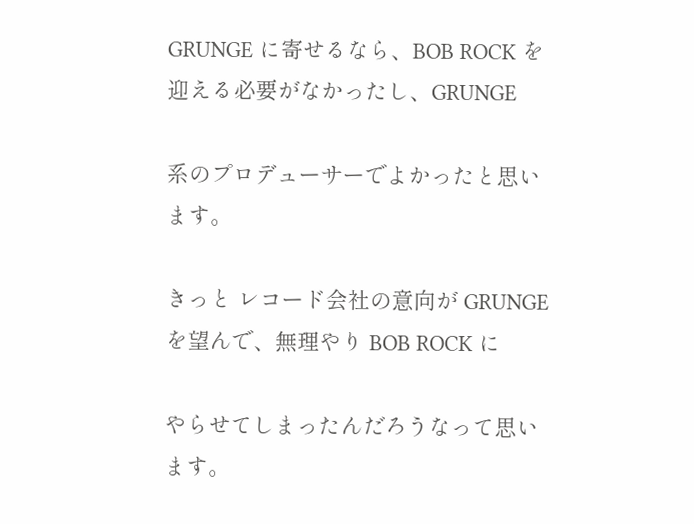GRUNGE に寄せるなら、BOB ROCK を迎える必要がなかったし、GRUNGE

系のプロデューサーでよかったと思います。

きっと レコード会社の意向が GRUNGE を望んで、無理やり BOB ROCK に

やらせてしまったんだろうなって思います。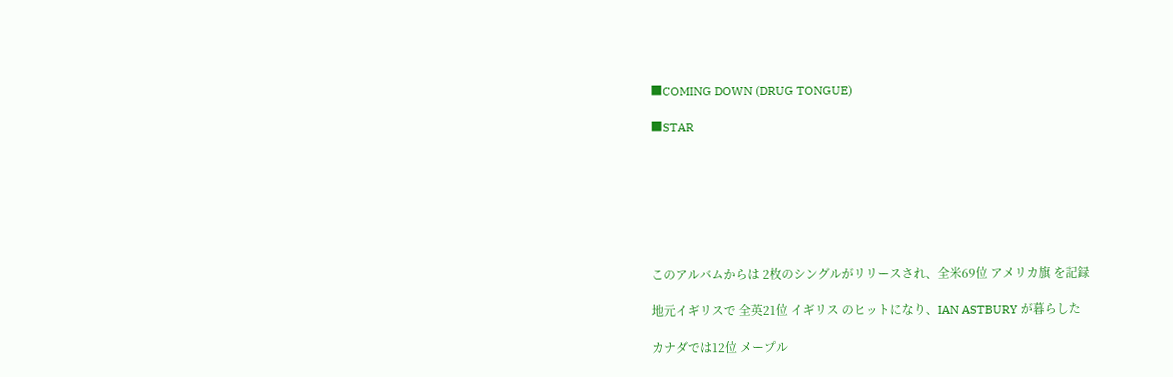■COMING DOWN (DRUG TONGUE)

■STAR







このアルバムからは 2枚のシングルがリリースされ、全米69位 アメリカ旗 を記録

地元イギリスで 全英21位 イギリス のヒットになり、IAN ASTBURY が暮らした

カナダでは12位 メープル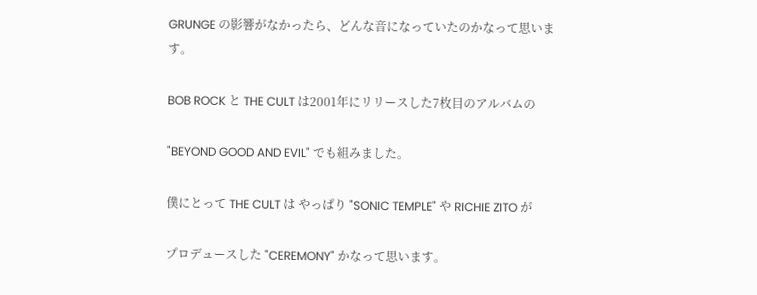GRUNGE の影響がなかったら、どんな音になっていたのかなって思います。

BOB ROCK と THE CULT は2001年にリリースした7枚目のアルバムの

"BEYOND GOOD AND EVIL" でも組みました。

僕にとって THE CULT は やっぱり "SONIC TEMPLE" や RICHIE ZITO が

プロデュースした "CEREMONY" かなって思います。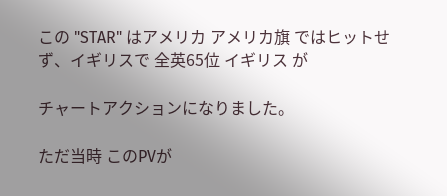この "STAR" はアメリカ アメリカ旗 ではヒットせず、イギリスで 全英65位 イギリス が

チャートアクションになりました。

ただ当時 このPVが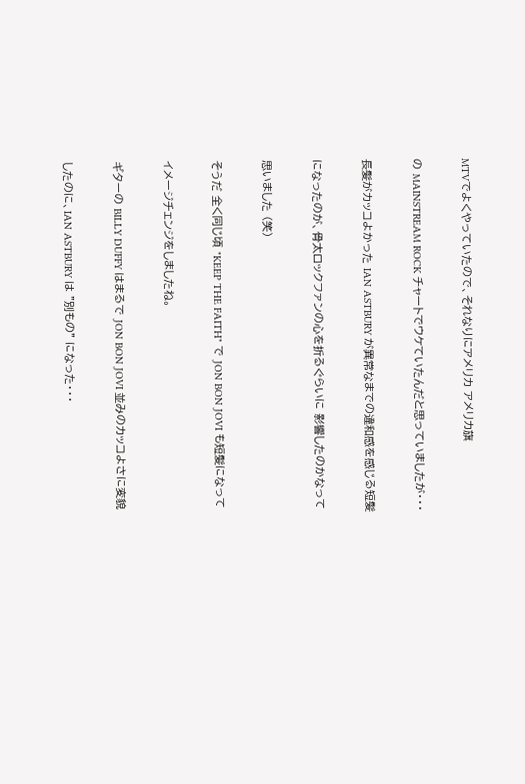MTVでよくやっていたので、それなりにアメリカ アメリカ旗

の MAINSTREAM ROCK チャートでウケていたんだと思っていましたが・・・

長髪がカッコよかった IAN ASTBURY が異常なまでの違和感を感じる短髪

になったのが、骨太ロックファンの心を折るぐらいに 影響したのかなって

思いました (笑)

そうだ 全く同じ頃 "KEEP THE FAITH" で JON BON JOVI も短髪になって

イメージチェンジをしましたね。

ギターの BILLY DUFFY はまるで JON BON JOVI 並みのカッコよさに変貌

したのに、IAN ASTBURY は "別もの" になった・・・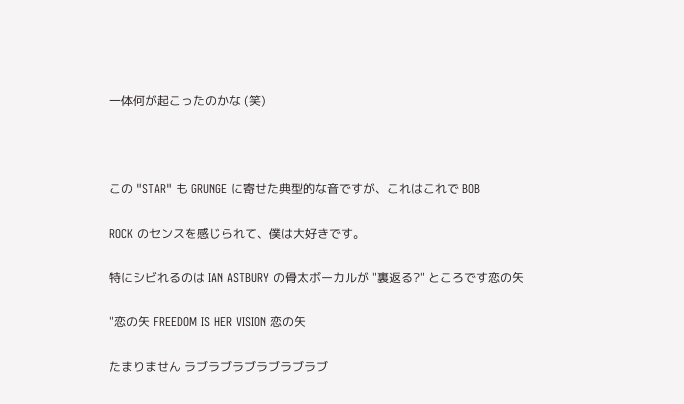一体何が起こったのかな (笑)



この "STAR" も GRUNGE に寄せた典型的な音ですが、これはこれで BOB

ROCK のセンスを感じられて、僕は大好きです。

特にシビれるのは IAN ASTBURY の骨太ボーカルが "裏返る?" ところです恋の矢

"恋の矢 FREEDOM IS HER VISION 恋の矢

たまりません ラブラブラブラブラブラブ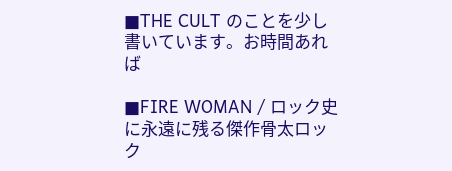■THE CULT のことを少し書いています。お時間あれば

■FIRE WOMAN / ロック史に永遠に残る傑作骨太ロック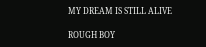MY DREAM IS STILL ALIVE

ROUGH BOY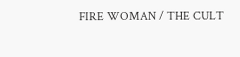FIRE WOMAN / THE CULT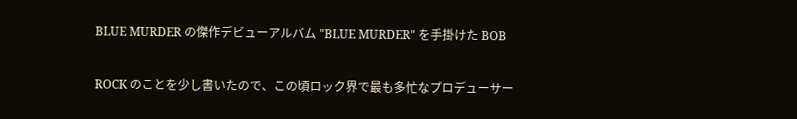BLUE MURDER の傑作デビューアルバム "BLUE MURDER" を手掛けた BOB

ROCK のことを少し書いたので、この頃ロック界で最も多忙なプロデューサー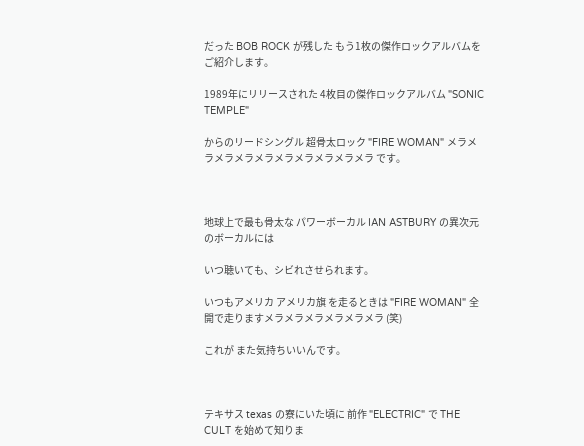だった BOB ROCK が残した もう1枚の傑作ロックアルバムを ご紹介します。

1989年にリリースされた 4枚目の傑作ロックアルバム "SONIC TEMPLE"

からのリードシングル 超骨太ロック "FIRE WOMAN" メラメラメラメラメラメラメラメラメラメラ です。



地球上で最も骨太な パワーボーカル IAN ASTBURY の異次元のボーカルには

いつ聴いても、シビれさせられます。

いつもアメリカ アメリカ旗 を走るときは "FIRE WOMAN" 全開で走りますメラメラメラメラメラメラ (笑)

これが また気持ちいいんです。



テキサス texas の寮にいた頃に 前作 "ELECTRIC" で THE CULT を始めて知りま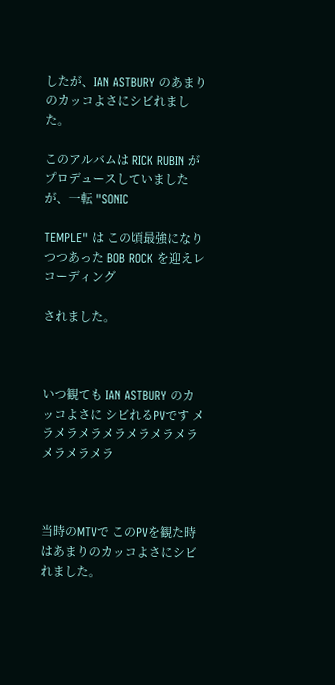したが、IAN ASTBURY のあまりのカッコよさにシビれました。

このアルバムは RICK RUBIN がプロデュースしていましたが、一転 "SONIC

TEMPLE" は この頃最強になりつつあった BOB ROCK を迎えレコーディング

されました。



いつ観ても IAN ASTBURY のカッコよさに シビれるPVです メラメラメラメラメラメラメラメラメラメラ



当時のMTVで このPVを観た時はあまりのカッコよさにシビれました。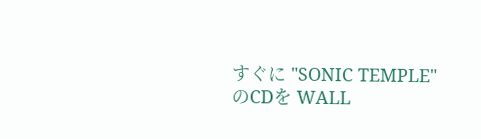すぐに "SONIC TEMPLE" のCDを WALL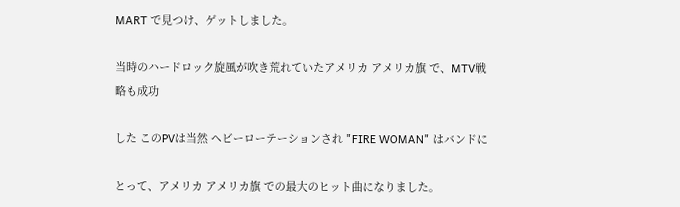MART で見つけ、ゲットしました。

当時のハードロック旋風が吹き荒れていたアメリカ アメリカ旗 で、MTV戦略も成功

した このPVは当然 ヘビーローテーションされ "FIRE WOMAN" はバンドに

とって、アメリカ アメリカ旗 での最大のヒット曲になりました。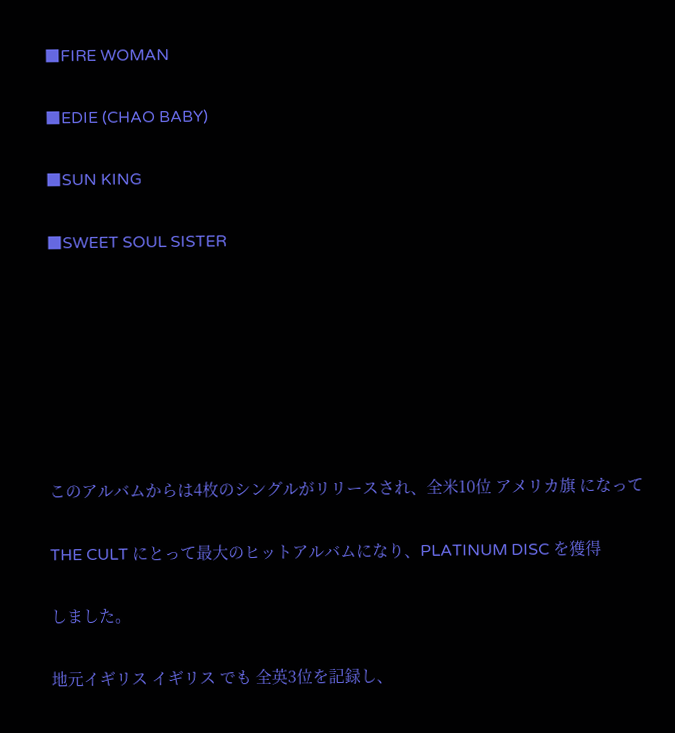■FIRE WOMAN

■EDIE (CHAO BABY)

■SUN KING

■SWEET SOUL SISTER







このアルバムからは4枚のシングルがリリースされ、全米10位 アメリカ旗 になって

THE CULT にとって最大のヒットアルバムになり、PLATINUM DISC を獲得

しました。

地元イギリス イギリス でも 全英3位を記録し、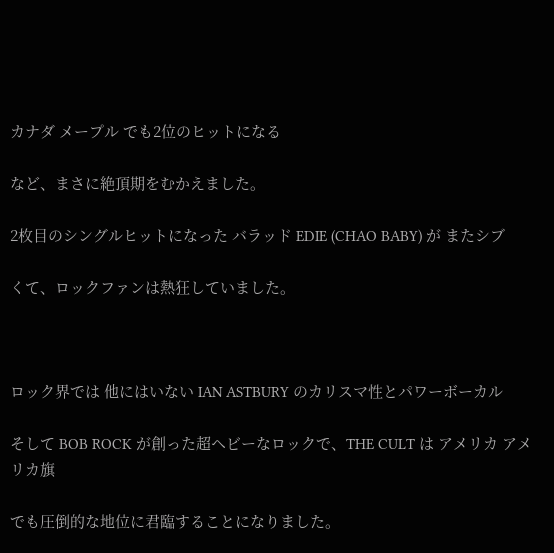カナダ メープル でも2位のヒットになる

など、まさに絶頂期をむかえました。

2枚目のシングルヒットになった バラッド EDIE (CHAO BABY) が またシブ

くて、ロックファンは熱狂していました。



ロック界では 他にはいない IAN ASTBURY のカリスマ性とパワーボーカル

そして BOB ROCK が創った超ヘビーなロックで、THE CULT は アメリカ アメリカ旗

でも圧倒的な地位に君臨することになりました。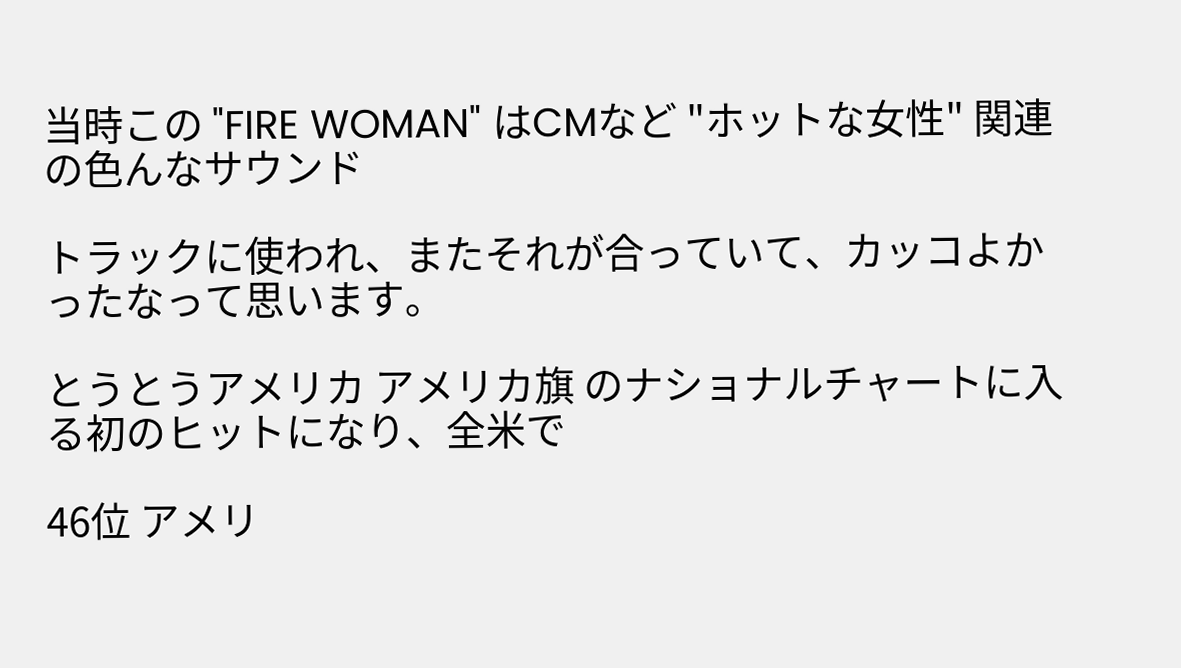当時この "FIRE WOMAN" はCMなど "ホットな女性" 関連の色んなサウンド

トラックに使われ、またそれが合っていて、カッコよかったなって思います。

とうとうアメリカ アメリカ旗 のナショナルチャートに入る初のヒットになり、全米で

46位 アメリ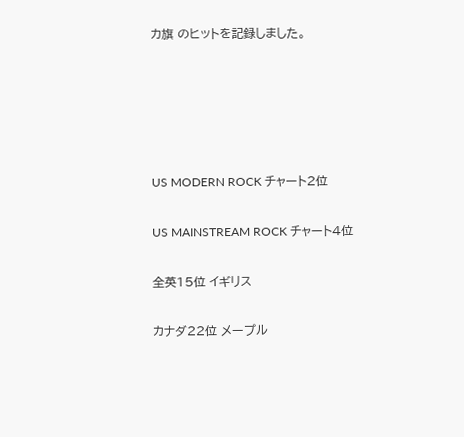カ旗 のヒットを記録しました。





US MODERN ROCK チャート2位

US MAINSTREAM ROCK チャート4位

全英15位 イギリス

カナダ22位 メープル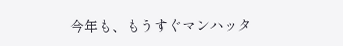今年も、もうすぐマンハッタ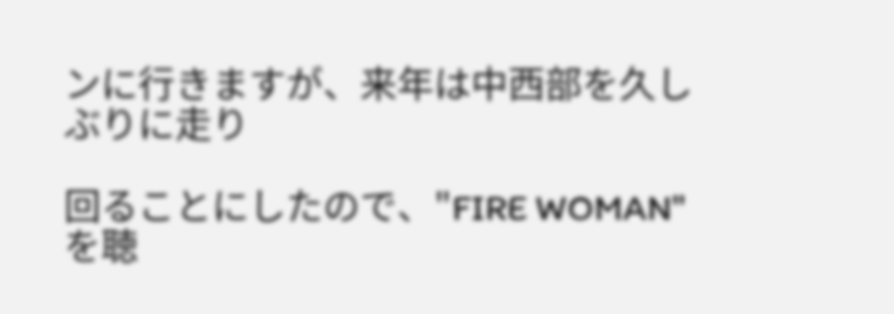ンに行きますが、来年は中西部を久しぶりに走り

回ることにしたので、"FIRE WOMAN" を聴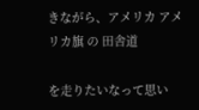きながら、アメリカ アメリカ旗 の 田舎道

を走りたいなって思い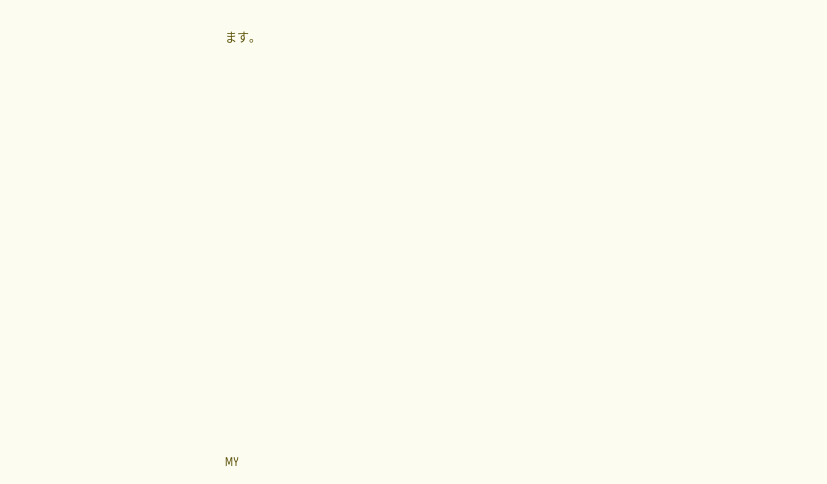ます。

















MY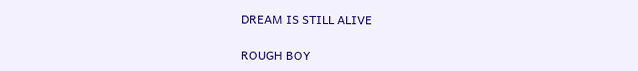DREAM IS STILL ALIVE

ROUGH BOY